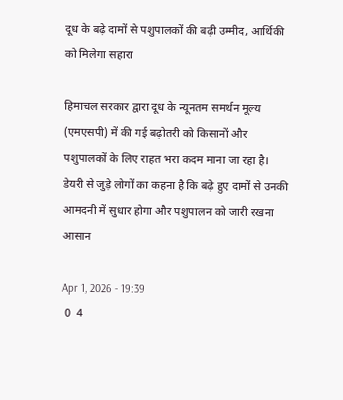दूध के बढ़े दामों से पशुपालकों की बढ़ी उम्मीद, आर्थिकी को मिलेगा सहारा

हिमाचल सरकार द्वारा दूध के न्यूनतम समर्थन मूल्य (एमएसपी) में की गई बढ़ोतरी को किसानों और पशुपालकों के लिए राहत भरा कदम माना जा रहा है। डेयरी से जुड़े लोगों का कहना है कि बढ़े हुए दामों से उनकी आमदनी में सुधार होगा और पशुपालन को जारी रखना आसान

Apr 1, 2026 - 19:39
 0  4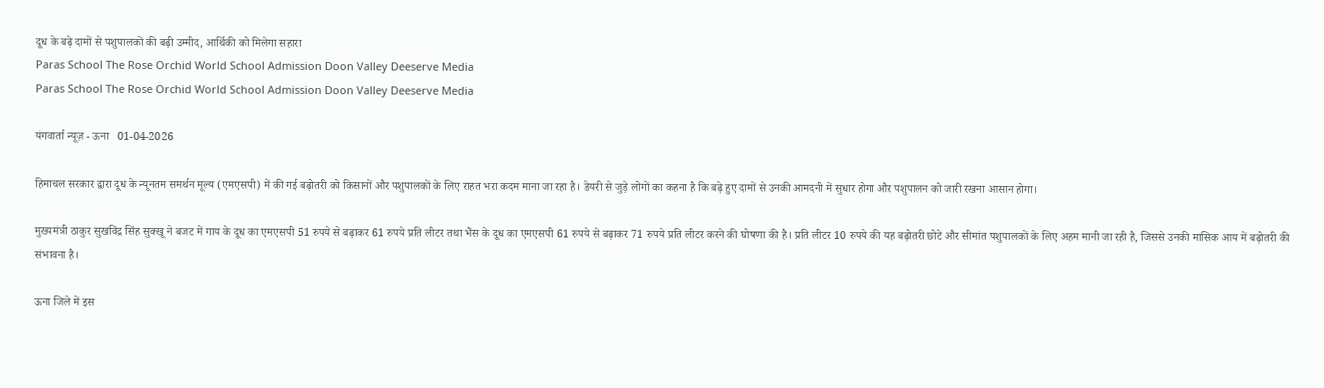दूध के बढ़े दामों से पशुपालकों की बढ़ी उम्मीद, आर्थिकी को मिलेगा सहारा
Paras School The Rose Orchid World School Admission Doon Valley Deeserve Media
Paras School The Rose Orchid World School Admission Doon Valley Deeserve Media

यंगवार्ता न्यूज़ - ऊना   01-04-2026

हिमाचल सरकार द्वारा दूध के न्यूनतम समर्थन मूल्य (एमएसपी) में की गई बढ़ोतरी को किसानों और पशुपालकों के लिए राहत भरा कदम माना जा रहा है। डेयरी से जुड़े लोगों का कहना है कि बढ़े हुए दामों से उनकी आमदनी में सुधार होगा और पशुपालन को जारी रखना आसान होगा।

मुख्यमंत्री ठाकुर सुखविंद्र सिंह सुक्खू ने बजट में गाय के दूध का एमएसपी 51 रुपये से बढ़ाकर 61 रुपये प्रति लीटर तथा भैंस के दूध का एमएसपी 61 रुपये से बढ़ाकर 71 रुपये प्रति लीटर करने की घोषणा की है। प्रति लीटर 10 रुपये की यह बढ़ोतरी छोटे और सीमांत पशुपालकों के लिए अहम मानी जा रही है, जिससे उनकी मासिक आय में बढ़ोतरी की संभावना है।

ऊना जिले में इस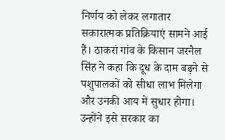निर्णय को लेकर लगातार सकारात्मक प्रतिक्रियाएं सामने आई हैं। ठाकरां गांव के किसान जरनैल सिंह ने कहा कि दूध के दाम बढ़ने से पशुपालकों को सीधा लाभ मिलेगा और उनकी आय में सुधार होगा। उन्होंने इसे सरकार का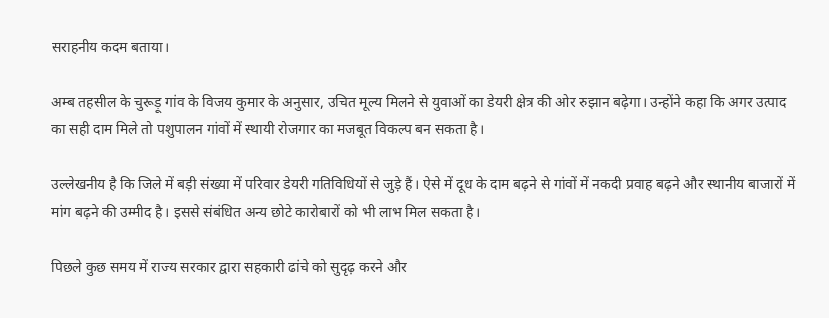सराहनीय कदम बताया।

अम्ब तहसील के चुरूड़ू गांव के विजय कुमार के अनुसार, उचित मूल्य मिलने से युवाओं का डेयरी क्षेत्र की ओर रुझान बढ़ेगा। उन्होंने कहा कि अगर उत्पाद का सही दाम मिले तो पशुपालन गांवों में स्थायी रोजगार का मजबूत विकल्प बन सकता है।

उल्लेखनीय है कि जिले में बड़ी संख्या में परिवार डेयरी गतिविधियों से जुड़े हैं। ऐसे में दूध के दाम बढ़ने से गांवों में नकदी प्रवाह बढ़ने और स्थानीय बाजारों में मांग बढ़ने की उम्मीद है। इससे संबंधित अन्य छोटे कारोबारों को भी लाभ मिल सकता है।

पिछले कुछ समय में राज्य सरकार द्वारा सहकारी ढांचे को सुदृढ़ करने और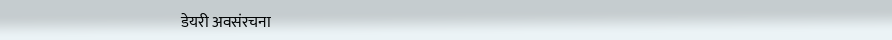डेयरी अवसंरचना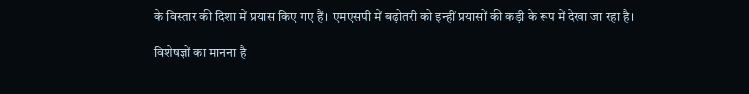के विस्तार की दिशा में प्रयास किए गए हैं। एमएसपी में बढ़ोतरी को इन्हीं प्रयासों की कड़ी के रूप में देखा जा रहा है।

विशेषज्ञों का मानना है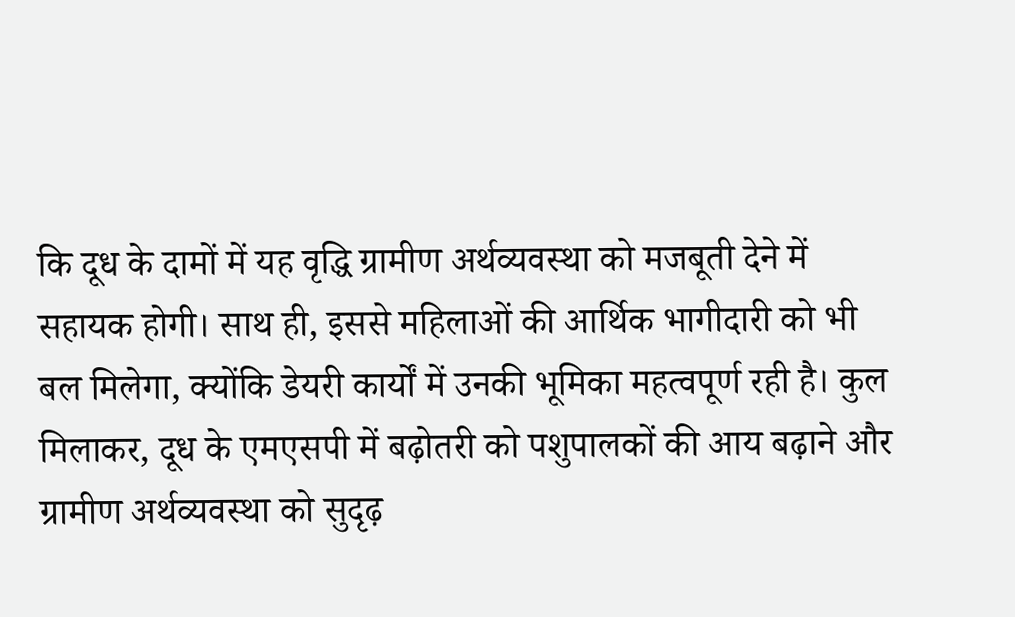कि दूध के दामों में यह वृद्धि ग्रामीण अर्थव्यवस्था को मजबूती देने में सहायक होगी। साथ ही, इससे महिलाओं की आर्थिक भागीदारी को भी बल मिलेगा, क्योंकि डेयरी कार्यों में उनकी भूमिका महत्वपूर्ण रही है। कुल मिलाकर, दूध के एमएसपी में बढ़ोतरी को पशुपालकों की आय बढ़ाने और ग्रामीण अर्थव्यवस्था को सुदृढ़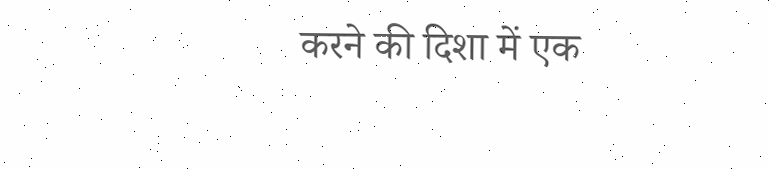करने की दिशा में एक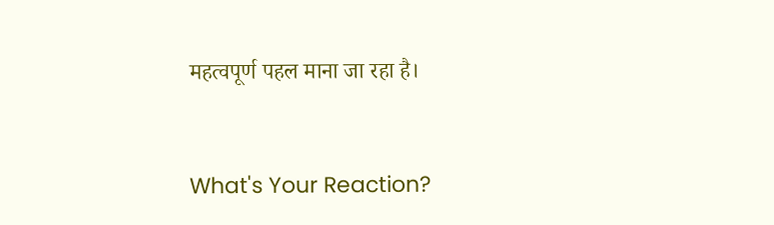महत्वपूर्ण पहल माना जा रहा है।


What's Your Reaction?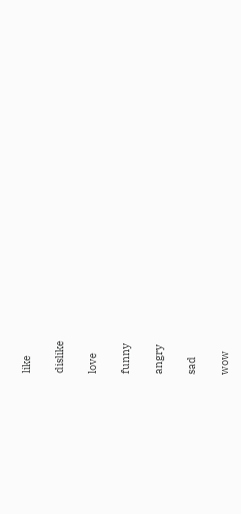like

dislike

love

funny

angry

sad

wow